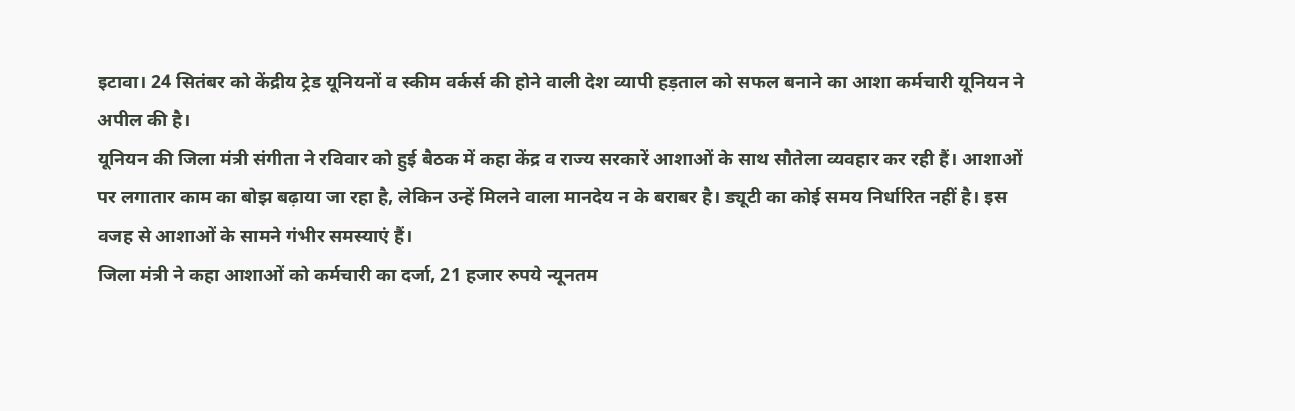इटावा। 24 सितंबर को केंद्रीय ट्रेड यूनियनों व स्कीम वर्कर्स की होने वाली देश व्यापी हड़ताल को सफल बनाने का आशा कर्मचारी यूनियन ने अपील की है।
यूनियन की जिला मंत्री संगीता ने रविवार को हुई बैठक में कहा केंद्र व राज्य सरकारें आशाओं के साथ सौतेला व्यवहार कर रही हैं। आशाओं पर लगातार काम का बोझ बढ़ाया जा रहा है, लेकिन उन्हें मिलने वाला मानदेय न के बराबर है। ड्यूटी का कोई समय निर्धारित नहीं है। इस वजह से आशाओं के सामने गंभीर समस्याएं हैं।
जिला मंत्री ने कहा आशाओं को कर्मचारी का दर्जा, 21 हजार रुपये न्यूनतम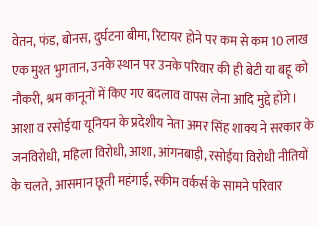वेतन, फंड, बोनस, दुर्घटना बीमा, रिटायर होने पर कम से कम 10 लाख एक मुश्त भुगतान, उनके स्थान पर उनके परिवार की ही बेटी या बहू को नौकरी, श्रम कानूनों में किए गए बदलाव वापस लेना आदि मुद्दे होंगे।
आशा व रसोईया यूनियन के प्रदेशीय नेता अमर सिंह शाक्य ने सरकार के जनविरोधी, महिला विरोधी, आशा, आंगनबाड़ी, रसोईया विरोधी नीतियों के चलते, आसमान छूती महंगाई, स्कीम वर्कर्स के सामने परिवार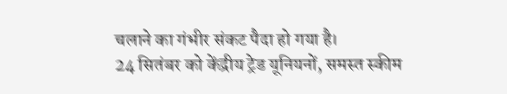चलाने का गंभीर संकट पैदा हो गया है।
24 सितंबर को केंद्रीय ट्रेड यूनियनों, समस्त स्कीम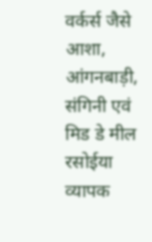वर्कर्स जैसे आशा, आंगनबाड़ी, संगिनी एवं मिड डे मील रसोईया व्यापक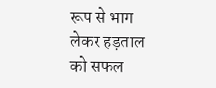रूप से भाग लेकर हड़ताल को सफल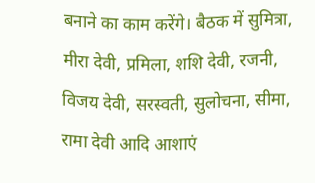बनाने का काम करेंगे। बैठक में सुमित्रा, मीरा देवी, प्रमिला, शशि देवी, रजनी, विजय देवी, सरस्वती, सुलोचना, सीमा, रामा देवी आदि आशाएं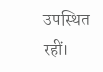उपस्थित रहीं।